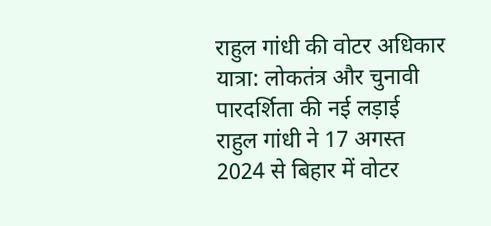राहुल गांधी की वोटर अधिकार यात्रा: लोकतंत्र और चुनावी पारदर्शिता की नई लड़ाई
राहुल गांधी ने 17 अगस्त 2024 से बिहार में वोटर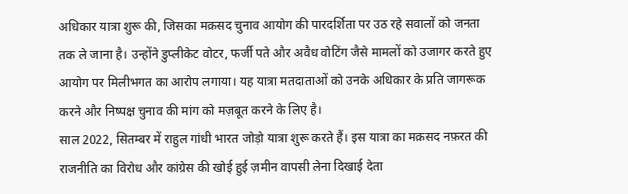अधिकार यात्रा शुरू की, जिसका मक़सद चुनाव आयोग की पारदर्शिता पर उठ रहे सवालों को जनता तक ले जाना है। उन्होंने डुप्लीकेट वोटर, फर्जी पते और अवैध वोटिंग जैसे मामलों को उजागर करते हुए आयोग पर मिलीभगत का आरोप लगाया। यह यात्रा मतदाताओं को उनके अधिकार के प्रति जागरूक करने और निष्पक्ष चुनाव की मांग को मज़बूत करने के लिए है।
साल 2022, सितम्बर में राहुल गांधी भारत जोड़ो यात्रा शुरू करते हैं। इस यात्रा का मक़सद नफ़रत की राजनीति का विरोध और कांग्रेस की खोई हुई ज़मीन वापसी लेना दिखाई देता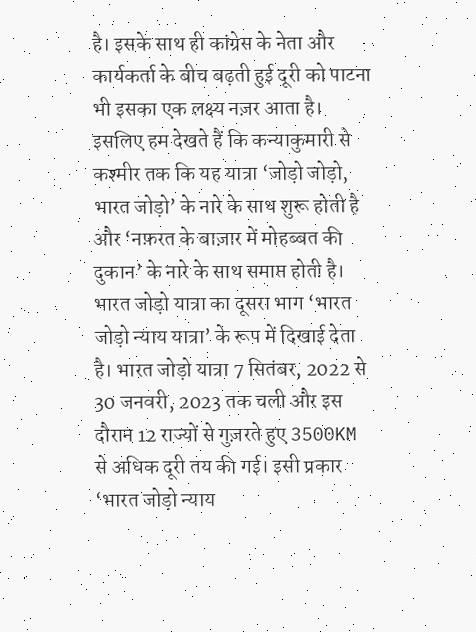है। इसके साथ ही कांग्रेस के नेता और कार्यकर्ता के बीच बढ़ती हुई दूरी को पाटना भी इसका एक लक्ष्य नज़र आता है। इसलिए हम देखते हैं कि कन्याकुमारी से कश्मीर तक कि यह यात्रा ‘जोड़ो जोड़ो, भारत जोड़ो’ के नारे के साथ शुरू होती है और ‘नफ़रत के बाज़ार में मोहब्बत की दुकान’ के नारे के साथ समाप्त होती है। भारत जोड़ो यात्रा का दूसरा भाग ‘भारत जोड़ो न्याय यात्रा’ के रूप में दिखाई देता है। भारत जोड़ो यात्रा 7 सितंबर, 2022 से 30 जनवरी, 2023 तक चली और इस दौरान 12 राज्यों से गुज़रते हुए 3500KM से अधिक दूरी तय की गई। इसी प्रकार ‘भारत जोड़ो न्याय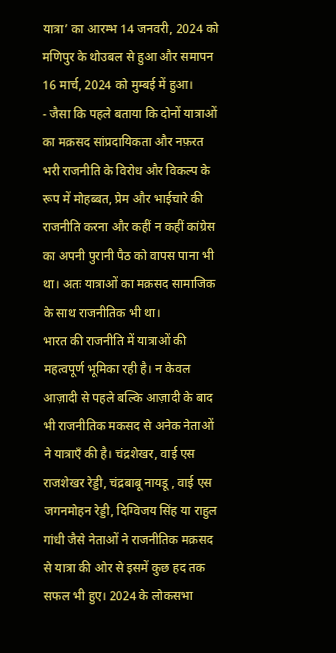यात्रा’ का आरम्भ 14 जनवरी, 2024 को मणिपुर के थोउबल से हुआ और समापन 16 मार्च, 2024 को मुम्बई में हुआ।
- जैसा कि पहले बताया कि दोनों यात्राओं का मक़सद सांप्रदायिकता और नफ़रत भरी राजनीति के विरोध और विकल्प के रूप में मोहब्बत, प्रेम और भाईचारे की राजनीति करना और कहीं न कहीं कांग्रेस का अपनी पुरानी पैठ को वापस पाना भी था। अतः यात्राओं का मक़सद सामाजिक के साथ राजनीतिक भी था।
भारत की राजनीति में यात्राओं की महत्वपूर्ण भूमिका रही है। न केवल आज़ादी से पहले बल्कि आज़ादी के बाद भी राजनीतिक मकसद से अनेक नेताओं ने यात्राएँ की है। चंद्रशेखर, वाई एस राजशेखर रेड्डी, चंद्रबाबू नायडू , वाई एस जगनमोहन रेड्डी, दिग्विजय सिंह या राहुल गांधी जैसे नेताओं ने राजनीतिक मक़सद से यात्रा की ओर से इसमें कुछ हद तक सफल भी हुए। 2024 के लोकसभा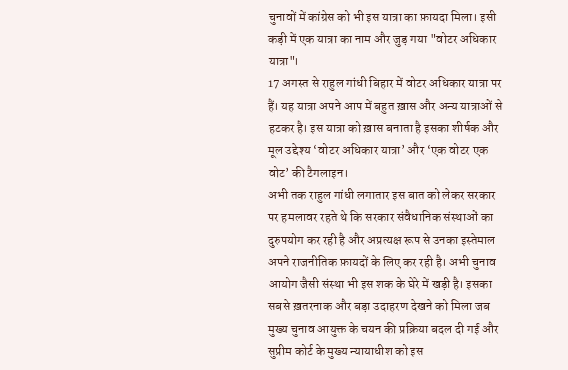चुनावों में कांग्रेस को भी इस यात्रा का फ़ायदा मिला। इसी कड़ी में एक यात्रा का नाम और जुड़ गया "वोटर अधिकार यात्रा"।
17 अगस्त से राहुल गांधी बिहार में वोटर अधिकार यात्रा पर हैं। यह यात्रा अपने आप में बहुत ख़ास और अन्य यात्राओं से हटकर है। इस यात्रा को ख़ास बनाता है इसका शीर्षक और मूल उद्देश्य ‘वोटर अधिकार यात्रा’ और ‘एक वोटर एक वोट’ की टैगलाइन।
अभी तक राहुल गांधी लगातार इस बात को लेकर सरकार पर हमलावर रहते थे कि सरकार संवैधानिक संस्थाओं का दुरुपयोग कर रही है और अप्रत्यक्ष रूप से उनका इस्तेमाल अपने राजनीतिक फ़ायदों के लिए कर रही है। अभी चुनाव आयोग जैसी संस्था भी इस शक के घेरे में खड़ी है। इसका सबसे ख़तरनाक और बड़ा उदाहरण देखने को मिला जब मुख्य चुनाव आयुक्त के चयन की प्रक्रिया बदल दी गई और सुप्रीम कोर्ट के मुख्य न्यायाधीश को इस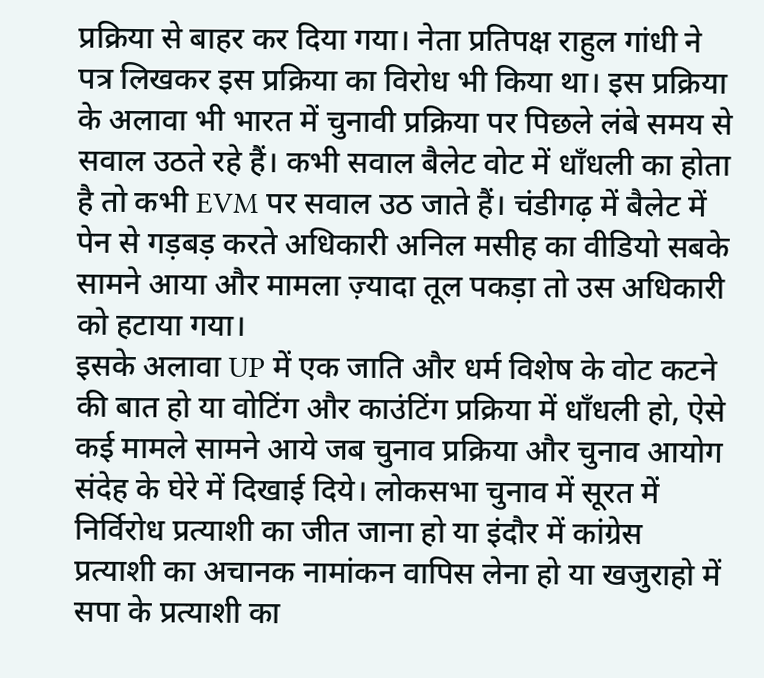प्रक्रिया से बाहर कर दिया गया। नेता प्रतिपक्ष राहुल गांधी ने पत्र लिखकर इस प्रक्रिया का विरोध भी किया था। इस प्रक्रिया के अलावा भी भारत में चुनावी प्रक्रिया पर पिछले लंबे समय से सवाल उठते रहे हैं। कभी सवाल बैलेट वोट में धाँधली का होता है तो कभी EVM पर सवाल उठ जाते हैं। चंडीगढ़ में बैलेट में पेन से गड़बड़ करते अधिकारी अनिल मसीह का वीडियो सबके सामने आया और मामला ज़्यादा तूल पकड़ा तो उस अधिकारी को हटाया गया।
इसके अलावा UP में एक जाति और धर्म विशेष के वोट कटने की बात हो या वोटिंग और काउंटिंग प्रक्रिया में धाँधली हो, ऐसे कई मामले सामने आये जब चुनाव प्रक्रिया और चुनाव आयोग संदेह के घेरे में दिखाई दिये। लोकसभा चुनाव में सूरत में निर्विरोध प्रत्याशी का जीत जाना हो या इंदौर में कांग्रेस प्रत्याशी का अचानक नामांकन वापिस लेना हो या खजुराहो में सपा के प्रत्याशी का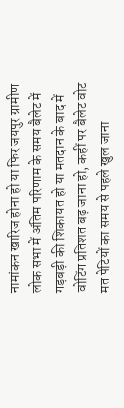नामांकन खारिज होना हो या फिर जयपुर ग्रामीण लोक सभा में अंतिम परिणाम के समय बैलेट में गड़बड़ी की शिकायत हो या मतदान के बाद में वोटिंग प्रतिशत बढ़ जाना हो, कहीं पर बैलेट वोट मत पेटियों का समय से पहले खुल जाना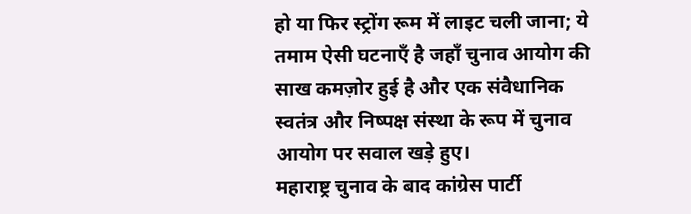हो या फिर स्ट्रोंग रूम में लाइट चली जाना; ये तमाम ऐसी घटनाएँ है जहाँ चुनाव आयोग की साख कमज़ोर हुई है और एक संवैधानिक स्वतंत्र और निष्पक्ष संस्था के रूप में चुनाव आयोग पर सवाल खड़े हुए।
महाराष्ट्र चुनाव के बाद कांग्रेस पार्टी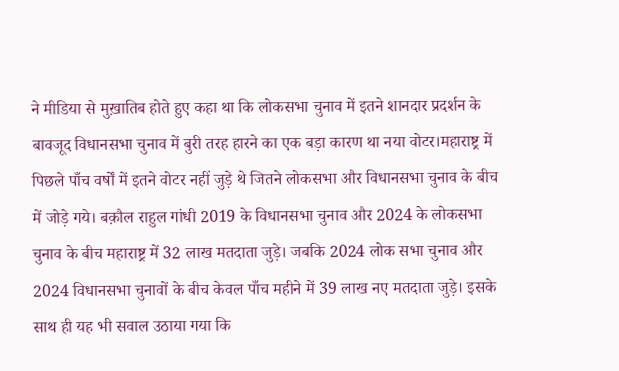ने मीडिया से मुख़ातिब होते हुए कहा था कि लोकसभा चुनाव में इतने शानदार प्रदर्शन के बावजूद विधानसभा चुनाव में बुरी तरह हारने का एक बड़ा कारण था नया वोटर।महाराष्ट्र में पिछले पाँच वर्षों में इतने वोटर नहीं जुड़े थे जितने लोकसभा और विधानसभा चुनाव के बीच में जोड़े गये। बक़ौल राहुल गांधी 2019 के विधानसभा चुनाव और 2024 के लोकसभा चुनाव के बीच महाराष्ट्र में 32 लाख मतदाता जुड़े। जबकि 2024 लोक सभा चुनाव और 2024 विधानसभा चुनावों के बीच केवल पाँच महीने में 39 लाख नए मतदाता जुड़े। इसके साथ ही यह भी सवाल उठाया गया कि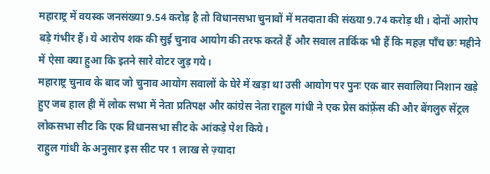महाराष्ट्र में वयस्क जनसंख्या 9.54 करोड़ है तो विधानसभा चुनावों में मतदाता की संख्या 9.74 करोड़ थी। दोनों आरोप बड़े गंभीर हैं। ये आरोप शक की सुई चुनाव आयोग की तरफ करते हैं और सवाल तार्किक भी हैं कि महज़ पाँच छः महीने में ऐसा क्या हुआ कि इतने सारे वोटर जुड़ गये।
महाराष्ट्र चुनाव के बाद जो चुनाव आयोग सवालों के घेरे में खड़ा था उसी आयोग पर पुनः एक बार सवालिया निशान खड़े हुए जब हाल ही में लोक सभा में नेता प्रतिपक्ष और कांग्रेस नेता राहुल गांधी ने एक प्रेस कांफ़्रेंस की और बेंगलुरु सेंट्रल लोकसभा सीट कि एक विधानसभा सीट के आंकड़े पेश किये।
राहुल गांधी के अनुसार इस सीट पर 1 लाख से ज़्यादा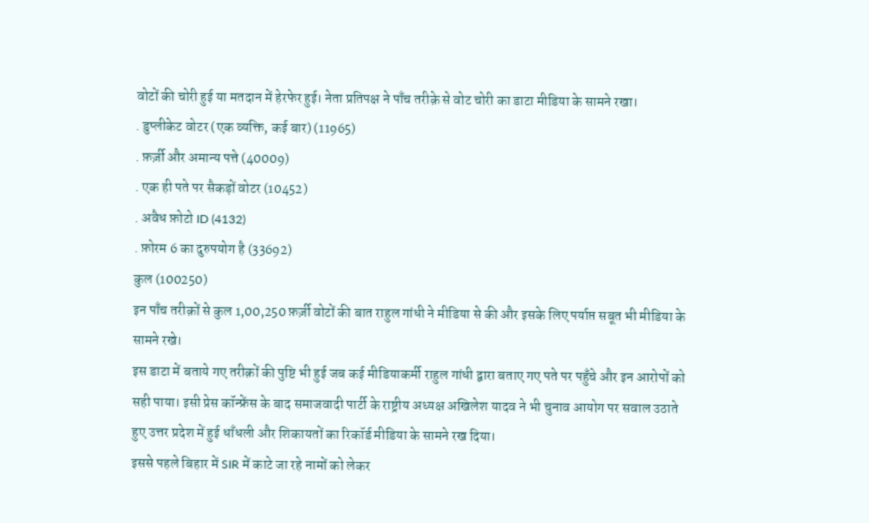वोटों की चोरी हुई या मतदान में हेरफेर हुई। नेता प्रतिपक्ष ने पाँच तरीक़े से वोट चोरी का डाटा मीडिया के सामने रखा।
. डुप्लीकेट वोटर (एक व्यक्ति, कई बार) (11965)
. फ़र्ज़ी और अमान्य पत्ते (40009)
. एक ही पते पर सैकड़ों वोटर (10452)
. अवैध फ़ोटो ID (4132)
. फ़ोरम 6 का दुरुपयोग है (33692)
कुल (100250)
इन पाँच तरीक़ों से कुल 1,00,250 फ़र्ज़ी वोटों की बात राहुल गांधी ने मीडिया से की और इसके लिए पर्याप्त सबूत भी मीडिया के सामने रखे।
इस डाटा में बताये गए तरीक़ों की पुष्टि भी हुई जब कई मीडियाकर्मी राहुल गांधी द्वारा बताए गए पते पर पहुँचे और इन आरोपों को सही पाया। इसी प्रेस कॉन्फ्रेंस के बाद समाजवादी पार्टी के राष्ट्रीय अध्यक्ष अखिलेश यादव ने भी चुनाव आयोग पर सवाल उठाते हुए उत्तर प्रदेश में हुई धाँधली और शिकायतों का रिकॉर्ड मीडिया के सामने रख दिया।
इससे पहले बिहार में SIR में काटे जा रहे नामों को लेकर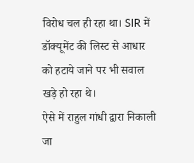विरोध चल ही रहा था। SIR में डॉक्यूमेंट की लिस्ट से आधार को हटाये जाने पर भी सवाल खड़े हो रहा थे।
ऐसे में राहुल गांधी द्वारा निकाली जा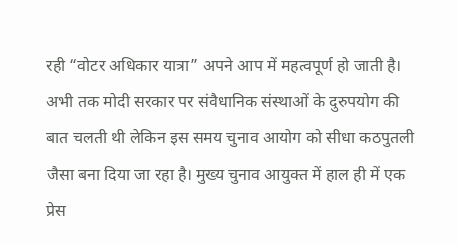रही “वोटर अधिकार यात्रा” अपने आप में महत्वपूर्ण हो जाती है। अभी तक मोदी सरकार पर संवैधानिक संस्थाओं के दुरुपयोग की बात चलती थी लेकिन इस समय चुनाव आयोग को सीधा कठपुतली जैसा बना दिया जा रहा है। मुख्य चुनाव आयुक्त में हाल ही में एक प्रेस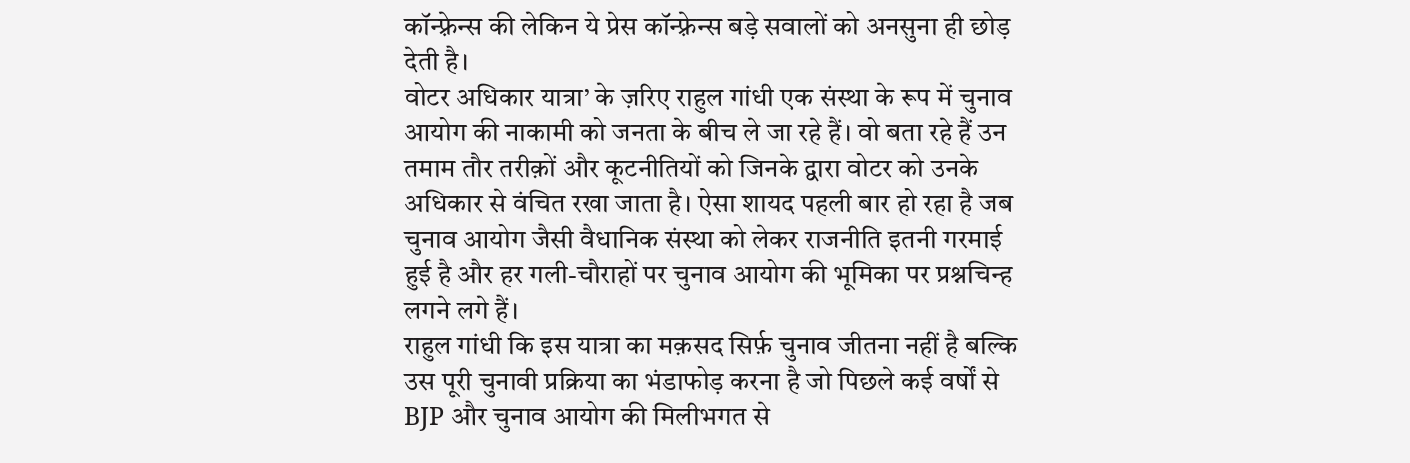कॉन्फ़्रेन्स की लेकिन ये प्रेस कॉन्फ़्रेन्स बड़े सवालों को अनसुना ही छोड़ देती है।
वोटर अधिकार यात्रा’ के ज़रिए राहुल गांधी एक संस्था के रूप में चुनाव आयोग की नाकामी को जनता के बीच ले जा रहे हैं। वो बता रहे हैं उन तमाम तौर तरीक़ों और कूटनीतियों को जिनके द्वारा वोटर को उनके अधिकार से वंचित रखा जाता है। ऐसा शायद पहली बार हो रहा है जब चुनाव आयोग जैसी वैधानिक संस्था को लेकर राजनीति इतनी गरमाई हुई है और हर गली-चौराहों पर चुनाव आयोग की भूमिका पर प्रश्नचिन्ह लगने लगे हैं।
राहुल गांधी कि इस यात्रा का मक़सद सिर्फ़ चुनाव जीतना नहीं है बल्कि उस पूरी चुनावी प्रक्रिया का भंडाफोड़ करना है जो पिछले कई वर्षों से BJP और चुनाव आयोग की मिलीभगत से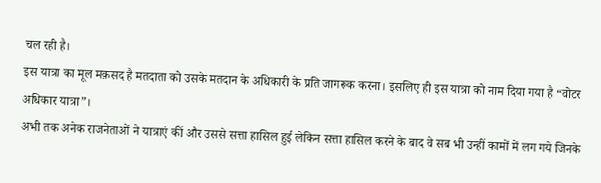चल रही है।
इस यात्रा का मूल मक़सद है मतदाता को उसके मतदान के अधिकारी के प्रति जागरूक करना। इसलिए ही इस यात्रा को नाम दिया गया है “वोटर अधिकार यात्रा”।
अभी तक अनेक राजनेताओं ने यात्राएं कीं और उससे सत्ता हासिल हुई लेकिन सत्ता हासिल करने के बाद वे सब भी उन्हीं कामों में लग गये जिनके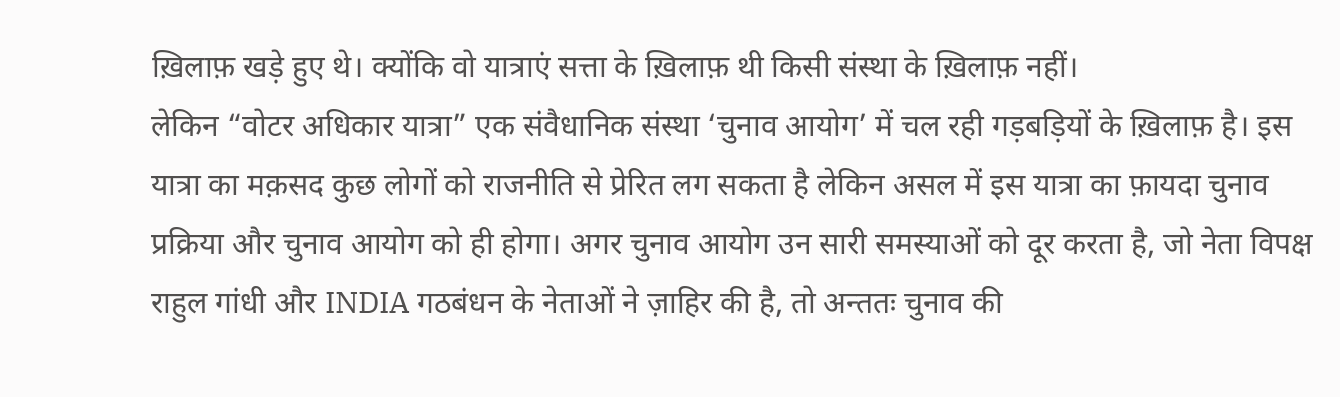ख़िलाफ़ खड़े हुए थे। क्योंकि वो यात्राएं सत्ता के ख़िलाफ़ थी किसी संस्था के ख़िलाफ़ नहीं।
लेकिन “वोटर अधिकार यात्रा” एक संवैधानिक संस्था ‘चुनाव आयोग’ में चल रही गड़बड़ियों के ख़िलाफ़ है। इस यात्रा का मक़सद कुछ लोगों को राजनीति से प्रेरित लग सकता है लेकिन असल में इस यात्रा का फ़ायदा चुनाव प्रक्रिया और चुनाव आयोग को ही होगा। अगर चुनाव आयोग उन सारी समस्याओं को दूर करता है, जो नेता विपक्ष राहुल गांधी और INDIA गठबंधन के नेताओं ने ज़ाहिर की है, तो अन्ततः चुनाव की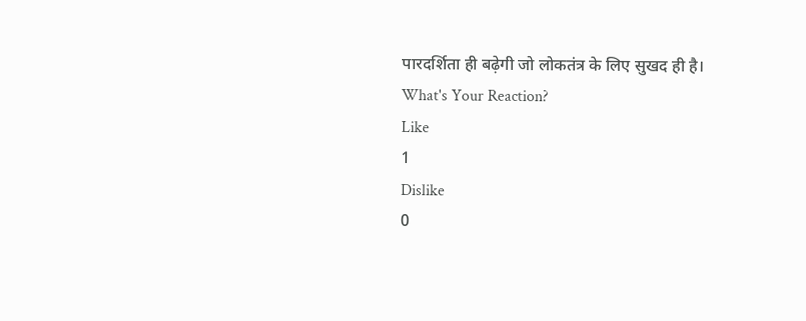पारदर्शिता ही बढ़ेगी जो लोकतंत्र के लिए सुखद ही है।
What's Your Reaction?
Like
1
Dislike
0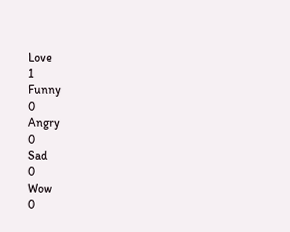Love
1
Funny
0
Angry
0
Sad
0
Wow
0